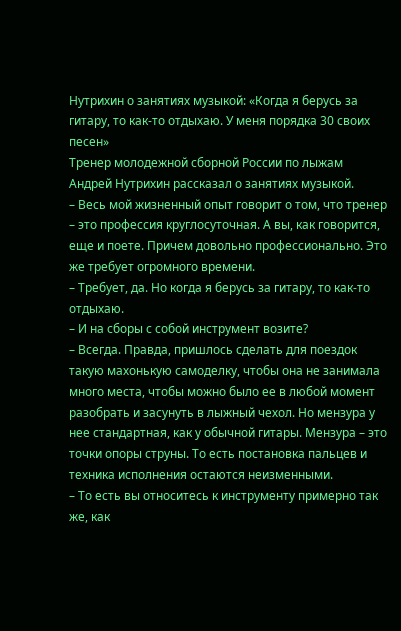Нутрихин о занятиях музыкой: «Когда я берусь за гитару, то как‑то отдыхаю. У меня порядка 30 своих песен»
Тренер молодежной сборной России по лыжам Андрей Нутрихин рассказал о занятиях музыкой.
– Весь мой жизненный опыт говорит о том, что тренер – это профессия круглосуточная. А вы, как говорится, еще и поете. Причем довольно профессионально. Это же требует огромного времени.
– Требует, да. Но когда я берусь за гитару, то как‑то отдыхаю.
– И на сборы с собой инструмент возите?
– Всегда. Правда, пришлось сделать для поездок такую махонькую самоделку, чтобы она не занимала много места, чтобы можно было ее в любой момент разобрать и засунуть в лыжный чехол. Но мензура у нее стандартная, как у обычной гитары. Мензура – это точки опоры струны. То есть постановка пальцев и техника исполнения остаются неизменными.
– То есть вы относитесь к инструменту примерно так же, как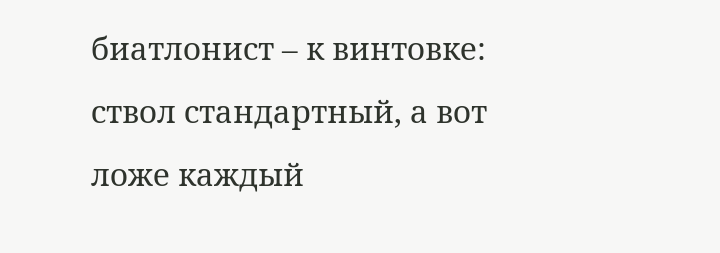биатлонист – к винтовке: ствол стандартный, а вот ложе каждый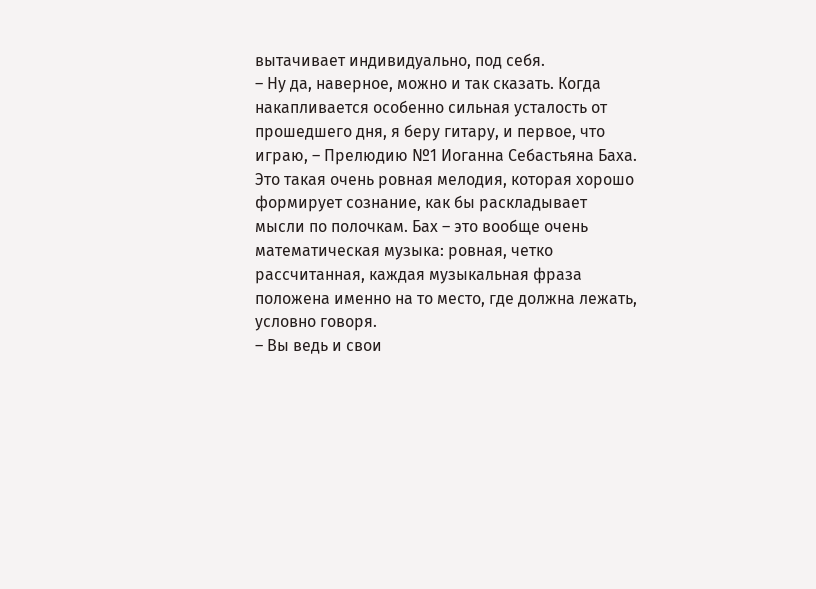вытачивает индивидуально, под себя.
– Ну да, наверное, можно и так сказать. Когда накапливается особенно сильная усталость от прошедшего дня, я беру гитару, и первое, что играю, – Прелюдию №1 Иоганна Себастьяна Баха. Это такая очень ровная мелодия, которая хорошо формирует сознание, как бы раскладывает мысли по полочкам. Бах – это вообще очень математическая музыка: ровная, четко рассчитанная, каждая музыкальная фраза положена именно на то место, где должна лежать, условно говоря.
– Вы ведь и свои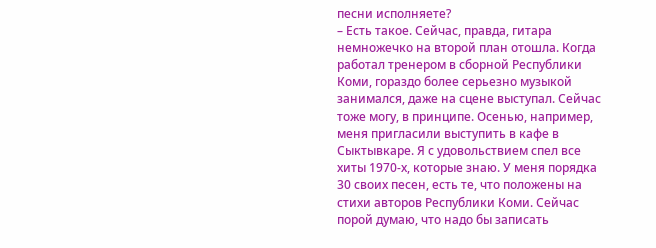песни исполняете?
– Есть такое. Сейчас, правда, гитара немножечко на второй план отошла. Когда работал тренером в сборной Республики Коми, гораздо более серьезно музыкой занимался, даже на сцене выступал. Сейчас тоже могу, в принципе. Осенью, например, меня пригласили выступить в кафе в Сыктывкаре. Я с удовольствием спел все хиты 1970‑х, которые знаю. У меня порядка 30 своих песен, есть те, что положены на стихи авторов Республики Коми. Сейчас порой думаю, что надо бы записать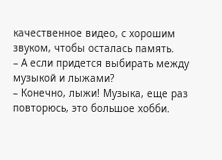качественное видео, с хорошим звуком, чтобы осталась память.
– А если придется выбирать между музыкой и лыжами?
– Конечно, лыжи! Музыка, еще раз повторюсь, это большое хобби.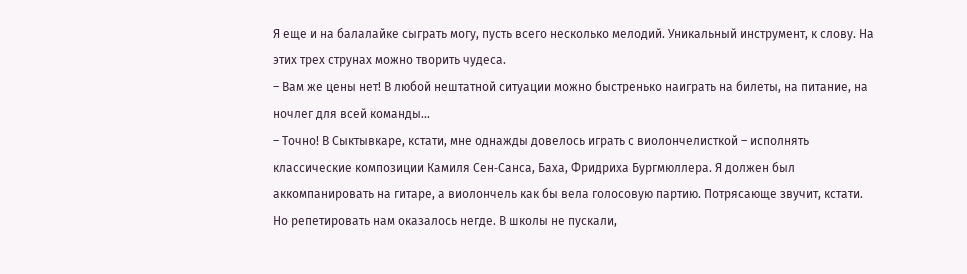Я еще и на балалайке сыграть могу, пусть всего несколько мелодий. Уникальный инструмент, к слову. На этих трех струнах можно творить чудеса.
– Вам же цены нет! В любой нештатной ситуации можно быстренько наиграть на билеты, на питание, на ночлег для всей команды...
– Точно! В Сыктывкаре, кстати, мне однажды довелось играть с виолончелисткой – исполнять классические композиции Камиля Сен‑Санса, Баха, Фридриха Бургмюллера. Я должен был аккомпанировать на гитаре, а виолончель как бы вела голосовую партию. Потрясающе звучит, кстати. Но репетировать нам оказалось негде. В школы не пускали,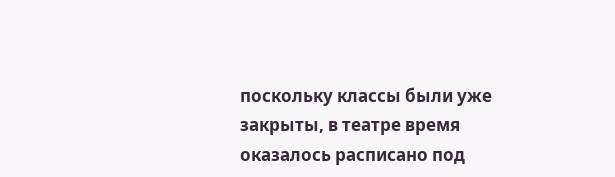поскольку классы были уже закрыты, в театре время оказалось расписано под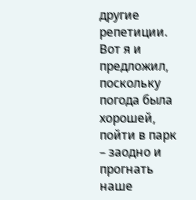другие репетиции. Вот я и предложил, поскольку погода была хорошей, пойти в парк – заодно и прогнать наше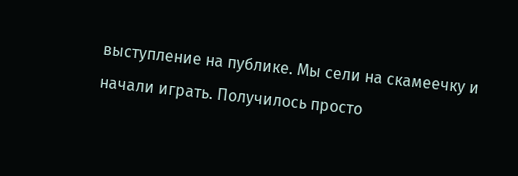выступление на публике. Мы сели на скамеечку и начали играть. Получилось просто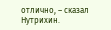отлично, – сказал Нутрихин.